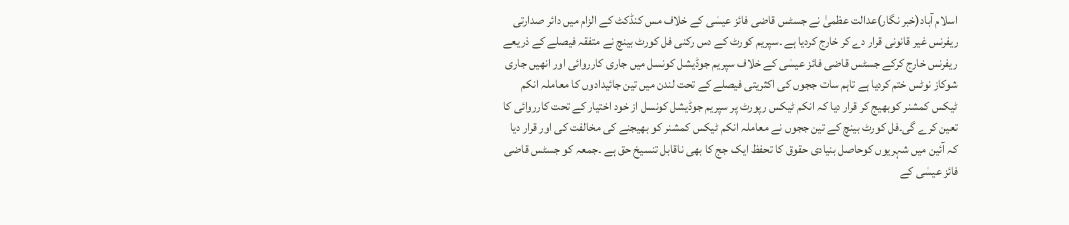اسلام آباد(خبر نگار)عدالت عظمیٰ نے جسٹس قاضی فائز عیسٰی کے خلاف مس کنڈکٹ کے الزام میں دائر صدارتی ریفرنس غیر قانونی قرار دے کر خارج کردیا ہے ۔سپریم کورٹ کے دس رکنی فل کورٹ بینچ نے متفقہ فیصلے کے ذریعے ریفرنس خارج کرکے جسٹس قاضی فائز عیسٰی کے خلاف سپریم جوڈیشل کونسل میں جاری کارروائی اور انھیں جاری شوکاز نوٹس ختم کردیا ہے تاہم سات ججوں کی اکثریتی فیصلے کے تحت لندن میں تین جائیدادوں کا معاملہ انکم ٹیکس کمشنر کوبھیج کر قرار دیا کہ انکم ٹیکس رپورٹ پر سپریم جوڈیشل کونسل از خود اختیار کے تحت کارروائی کا تعین کرے گی۔فل کورٹ بینچ کے تین ججوں نے معاملہ انکم ٹیکس کمشنر کو بھیجنے کی مخالفت کی اور قرار دیا کہ آئین میں شہریوں کوحاصل بنیادی حقوق کا تحفظ ایک جج کا بھی ناقابل تنسیخ حق ہے ۔جمعہ کو جسٹس قاضی فائز عیسٰی کے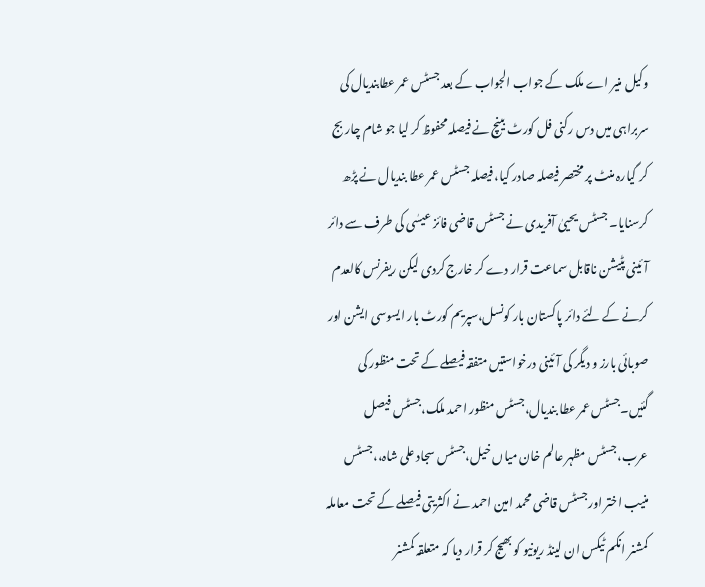وکیل منیر اے ملک کے جواب الجواب کے بعد جسٹس عمر عطابندیال کی سربراہی میں دس رکنی فل کورٹ بینچ نے فیصلہ محفوظ کر لیا جو شام چار بج کر گیارہ منٹ پر مختصر فیصلہ صادر کیا، فیصلہ جسٹس عمر عطا بندیال نے پڑھ کرسنایا۔ جسٹس یحییٰ آفریدی نے جسٹس قاضی فائز عیسٰی کی طرف سے دائر آئینی پٹیشن ناقابل سماعت قرار دے کر خارج کردی لیکن ریفرنس کالعدم کرنے کے لئے دائر پاکستان بار کونسل،سپریم کورٹ بار ایسوسی ایشن اور صوبائی بارز و دیگر کی آئینی درخواستیں متفقہ فیصلے کے تحت منظور کی گئیں۔جسٹس عمر عطا بندیال،جسٹس منظور احمد ملک،جسٹس فیصل عرب،جسٹس مظہر عالم خان میاں خیل،جسٹس سجاد علی شاہ،،جسٹس منیب اختر اورجسٹس قاضی محمد امین احمد نے اکثریتی فیصلے کے تحت معاملہ کمشنر انکم ٹیکس ان لینڈ ریونیو کو بھیج کر قرار دیا کہ متعلقہ کمشنر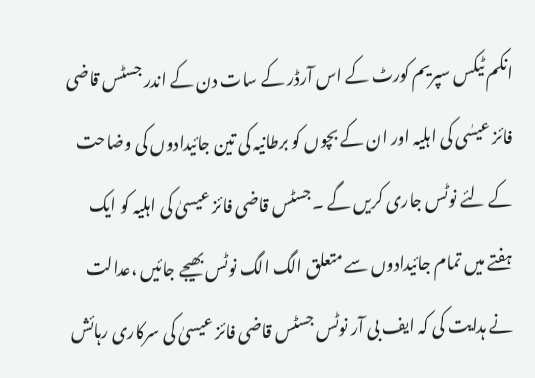انکم ٹیکس سپریم کورٹ کے اس آرڈر کے سات دن کے اندر جسٹس قاضی فائز عیسٰی کی اہلیہ اور ان کے بچوں کو برطانیہ کی تین جائیدادوں کی وضاحت کے لئے نوٹس جاری کریں گے ۔جسٹس قاضی فائز عیسیٰ کی اہلیہ کو ایک ہفتے میں تمام جائیدادوں سے متعلق الگ الگ نوٹس بھیجے جائیں ،عدالت نے ہدایت کی کہ ایف بی آر نوٹس جسٹس قاضی فائز عیسیٰ کی سرکاری رہائش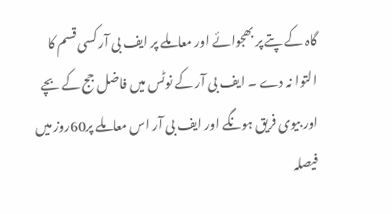گاہ کے پتے پر بھجوائے اور معاملے پر ایف بی آر کسی قسم کا التوا نہ دے ۔ ایف بی آر کے نوٹس میں فاضل جج کے بچے اور بیوی فریق ہونگے اور ایف بی آر اس معاملے پر60روز میں فیصلہ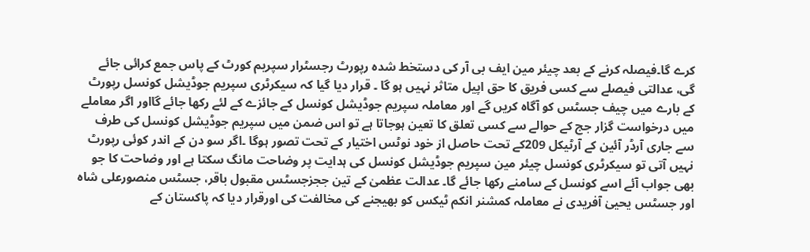کرے گا۔فیصلہ کرنے کے بعد چیئر مین ایف بی آر کی دستخط شدہ رپورٹ رجسٹرار سپریم کورٹ کے پاس جمع کرائی جائے گی، عدالتی فیصلے سے کسی فریق کا حق اپیل متاثر نہیں ہو گا ۔ قرار دیا گیا کہ سیکرٹری سپریم جوڈیشل کونسل رپورٹ کے بارے میں چیف جسٹس کو آگاہ کریں گے اور معاملہ سپریم جوڈیشل کونسل کے جائزے کے لئے رکھا جائے گااور اگر معاملے میں درخواست گزار جج کے حوالے سے کسی تعلق کا تعین ہوجاتا ہے تو اس ضمن میں سپریم جوڈیشل کونسل کی طرف سے جاری آرڈر آئین کے آرٹیکل 209کے تحت حاصل از خود نوٹس اختیار کے تحت تصور ہوگا ۔اگر سو دن کے اندر کوئی رپورٹ نہیں آتی تو سیکرٹری کونسل چیئر مین سپریم جوڈیشل کونسل کی ہدایت پر وضاحت مانگ سکتا ہے اور وضاحت کا جو بھی جواب آئے اسے کونسل کے سامنے رکھا جائے گا۔ عدالت عظمیٰ کے تین ججزجسٹس مقبول باقر، جسٹس منصورعلی شاہ اور جسٹس یحییٰ آفریدی نے معاملہ کمشنر انکم ٹیکس کو بھیجنے کی مخالفت کی اورقرار دیا کہ پاکستان کے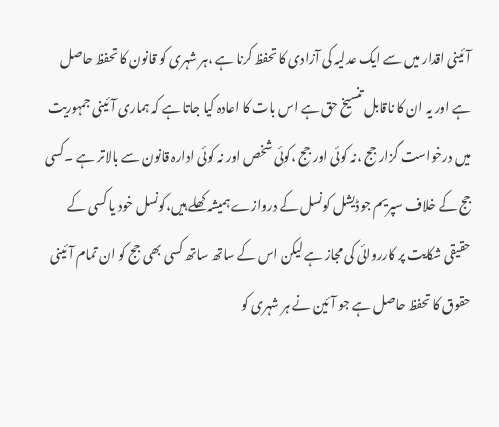آئینی اقدار میں سے ایک عدلیہ کی آزادی کا تحفظ کرنا ہے ،ہر شہری کو قانون کا تحفظ حاصل ہے اور یہ ان کا ناقابل تنسیخ حق ہے اس بات کا اعادہ کیا جاتا ہے کہ ہماری آئینی جمہوریت میں درخواست گزار جج ،نہ کوئی اور جج ،کوئی شخص اور نہ کوئی ادارہ قانون سے بالاتر ہے ۔کسی جج کے خلاف سپریم جوڈیشل کونسل کے دروازے ہمیشہ کھلے ہیں،کونسل خود یا کسی کے حقیقی شکایت پر کارروائی کی مجاز ہے لیکن اس کے ساتھ ساتھ کسی بھی جج کو ان تمام آئینی حقوق کا تحفظ حاصل ہے جو آئین نے ہر شہری کو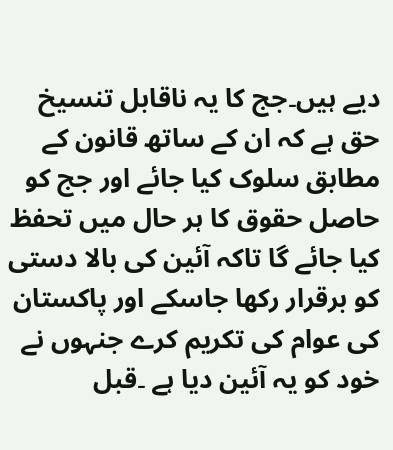دیے ہیں۔جج کا یہ ناقابل تنسیخ حق ہے کہ ان کے ساتھ قانون کے مطابق سلوک کیا جائے اور جج کو حاصل حقوق کا ہر حال میں تحفظ کیا جائے گا تاکہ آئین کی بالا دستی کو برقرار رکھا جاسکے اور پاکستان کی عوام کی تکریم کرے جنہوں نے خود کو یہ آئین دیا ہے ۔قبل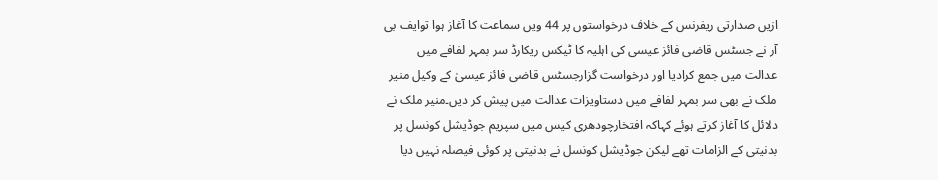ازیں صدارتی ریفرنس کے خلاف درخواستوں پر 44 ویں سماعت کا آغاز ہوا توایف بی آر نے جسٹس قاضی فائز عیسی کی اہلیہ کا ٹیکس ریکارڈ سر بمہر لفافے میں عدالت میں جمع کرادیا اور درخواست گزارجسٹس قاضی فائز عیسیٰ کے وکیل منیر ملک نے بھی سر بمہر لفافے میں دستاویزات عدالت میں پیش کر دیں۔منیر ملک نے دلائل کا آغاز کرتے ہوئے کہاکہ افتخارچودھری کیس میں سپریم جوڈیشل کونسل پر بدنیتی کے الزامات تھے لیکن جوڈیشل کونسل نے بدنیتی پر کوئی فیصلہ نہیں دیا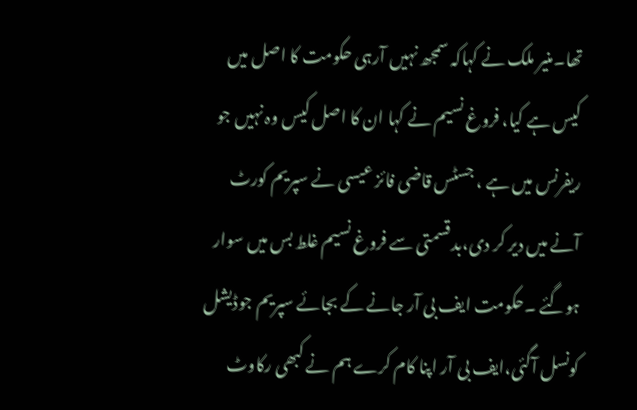تھا۔منیر ملک نے کہاکہ سمجھ نہیں آرہی حکومت کا اصل میں کیس ہے کیا، فروغ نسیم نے کہا ان کا اصل کیس وہ نہیں جو ریفرنس میں ہے ، جسٹس قاضی فائز عیسی نے سپریم کورٹ آنے میں دیر کر دی،بد قسمتی سے فروغ نسیم غلط بس میں سوار ہوگئے ۔حکومت ایف بی آر جانے کے بجائے سپریم جوڈیشل کونسل آگئی،ایف بی آر اپنا کام کرے ہم نے کبھی رکاوٹ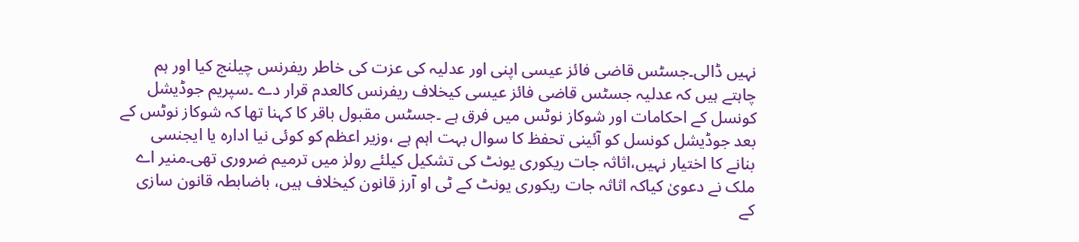نہیں ڈالی۔جسٹس قاضی فائز عیسی اپنی اور عدلیہ کی عزت کی خاطر ریفرنس چیلنج کیا اور ہم چاہتے ہیں کہ عدلیہ جسٹس قاضی فائز عیسی کیخلاف ریفرنس کالعدم قرار دے ۔سپریم جوڈیشل کونسل کے احکامات اور شوکاز نوٹس میں فرق ہے ۔جسٹس مقبول باقر کا کہنا تھا کہ شوکاز نوٹس کے بعد جوڈیشل کونسل کو آئینی تحفظ کا سوال بہت اہم ہے ،وزیر اعظم کو کوئی نیا ادارہ یا ایجنسی بنانے کا اختیار نہیں،اثاثہ جات ریکوری یونٹ کی تشکیل کیلئے رولز میں ترمیم ضروری تھی۔منیر اے ملک نے دعویٰ کیاکہ اثاثہ جات ریکوری یونٹ کے ٹی او آرز قانون کیخلاف ہیں، باضابطہ قانون سازی کے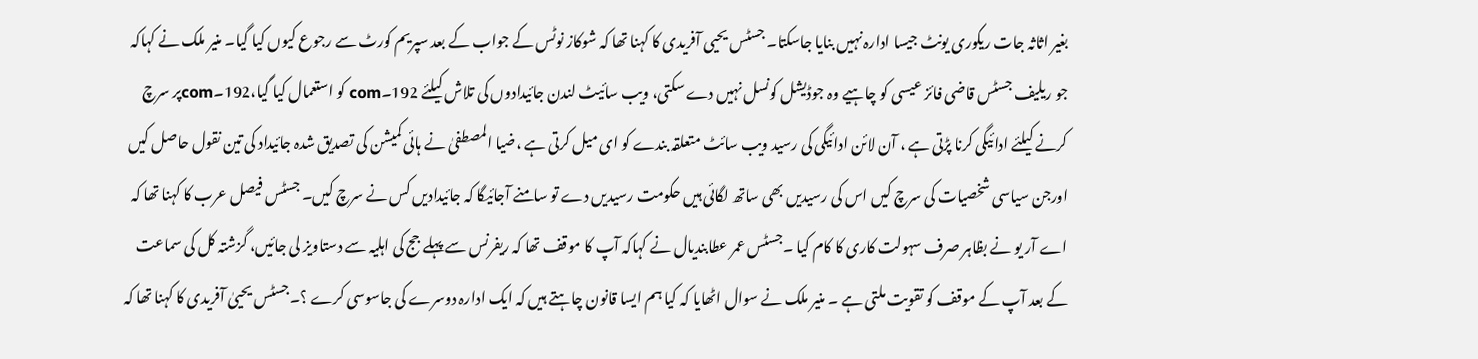بغیر اثاثہ جات ریکوری یونٹ جیسا ادارہ نہیں بنایا جاسکتا۔ جسٹس یحیی آفریدی کا کہنا تھا کہ شوکاز نوٹس کے جواب کے بعد سپریم کورٹ سے رجوع کیوں کیا گیا۔ منیر ملک نے کہاکہ جو ریلیف جسٹس قاضی فائز عیسی کو چاہیے وہ جوڈیشل کونسل نہیں دے سکتی، ویب سائیٹ لندن جائیدادوں کی تلاش کیلئے 192۔com کو استعمال کیا گیا،192۔comپر سرچ کرنے کیلئے ادائیگی کرنا پڑتی ہے ، آن لائن ادائیگی کی رسید ویب سائٹ متعلقہ بندے کو ای میل کرتی ہے ،ضیا المصطفیٰ نے ہائی کمیشن کی تصدیق شدہ جائیداد کی تین نقول حاصل کیں اورجن سیاسی شخصیات کی سرچ کیں اس کی رسیدیں بھی ساتھ لگائی ہیں حکومت رسیدیں دے تو سامنے آجائیگا کہ جائیدادیں کس نے سرچ کیں۔ جسٹس فیصل عرب کا کہنا تھا کہ اے آر یو نے بظاہر صرف سہولت کاری کا کام کیا ۔جسٹس عمر عطابندیال نے کہاکہ آپ کا موقف تھا کہ ریفرنس سے پہلے جج کی اہلیہ سے دستاویز لی جائیں، گزشتہ کل کی سماعت کے بعد آپ کے موقف کو تقویت ملتی ہے ۔ منیر ملک نے سوال اٹھایا کہ کیا ہم ایسا قانون چاہتے ہیں کہ ایک ادارہ دوسرے کی جاسوسی کرے ؟۔جسٹس یحییٰ آفریدی کا کہنا تھا کہ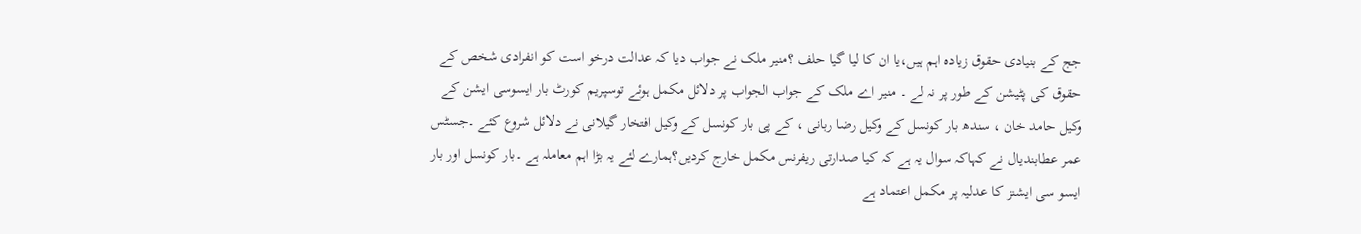جج کے بنیادی حقوق زیادہ اہم ہیں،یا ان کا لیا گیا حلف ؟منیر ملک نے جواب دیا کہ عدالت درخو است کو انفرادی شخص کے حقوق کی پٹیشن کے طور پر نہ لے ۔ منیر اے ملک کے جواب الجواب پر دلائل مکمل ہوئے توسپریم کورٹ بار ایسوسی ایشن کے وکیل حامد خان ، سندھ بار کونسل کے وکیل رضا ربانی ، کے پی بار کونسل کے وکیل افتخار گیلانی نے دلائل شروع کئے ۔جسٹس عمر عطابندیال نے کہاکہ سوال یہ ہے کہ کیا صدارتی ریفرنس مکمل خارج کردیں؟ہمارے لئے یہ بڑا اہم معاملہ ہے ۔بار کونسل اور بار ایسو سی ایشنز کا عدلیہ پر مکمل اعتماد ہے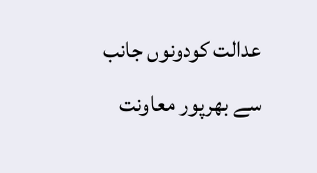عدالت کودونوں جانب سے بھرپور معاونت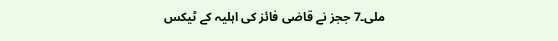ملی۔7 ججز نے قاضی فائز کی اہلیہ کے ٹیکس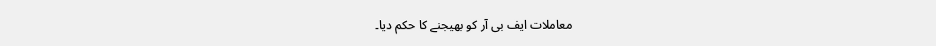معاملات ایف بی آر کو بھیجنے کا حکم دیا۔